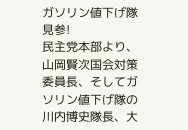ガソリン値下げ隊見参!
民主党本部より、山岡賢次国会対策委員長、そしてガソリン値下げ隊の川内博史隊長、大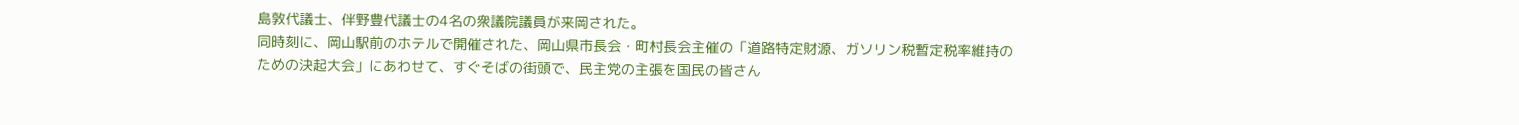島敦代議士、伴野豊代議士の4名の衆議院議員が来岡された。
同時刻に、岡山駅前のホテルで開催された、岡山県市長会・町村長会主催の「道路特定財源、ガソリン税暫定税率維持のための決起大会」にあわせて、すぐそばの街頭で、民主党の主張を国民の皆さん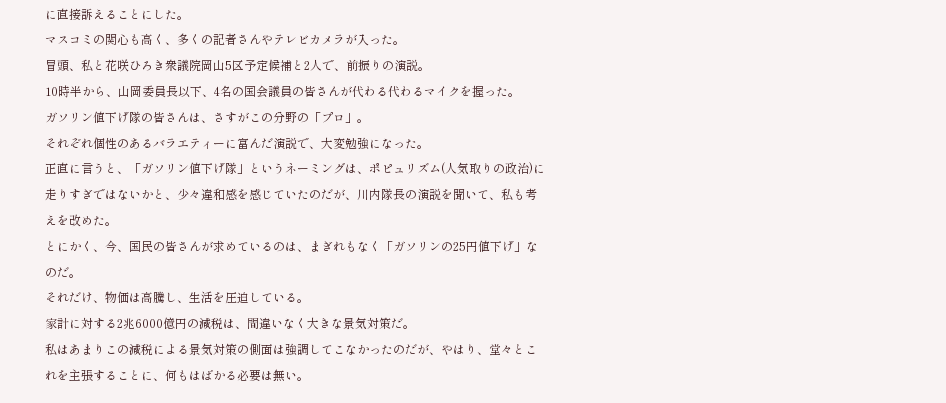に直接訴えることにした。
マスコミの関心も高く、多くの記者さんやテレビカメラが入った。
冒頭、私と花咲ひろき衆議院岡山5区予定候補と2人で、前振りの演説。
10時半から、山岡委員長以下、4名の国会議員の皆さんが代わる代わるマイクを握った。
ガソリン値下げ隊の皆さんは、さすがこの分野の「プロ」。
それぞれ個性のあるバラエティーに富んだ演説で、大変勉強になった。
正直に言うと、「ガソリン値下げ隊」というネーミングは、ポピュリズム(人気取りの政治)に走りすぎではないかと、少々違和感を感じていたのだが、川内隊長の演説を聞いて、私も考えを改めた。
とにかく、今、国民の皆さんが求めているのは、まぎれもなく「ガソリンの25円値下げ」なのだ。
それだけ、物価は高騰し、生活を圧迫している。
家計に対する2兆6000億円の減税は、間違いなく大きな景気対策だ。
私はあまりこの減税による景気対策の側面は強調してこなかったのだが、やはり、堂々とこれを主張することに、何もはばかる必要は無い。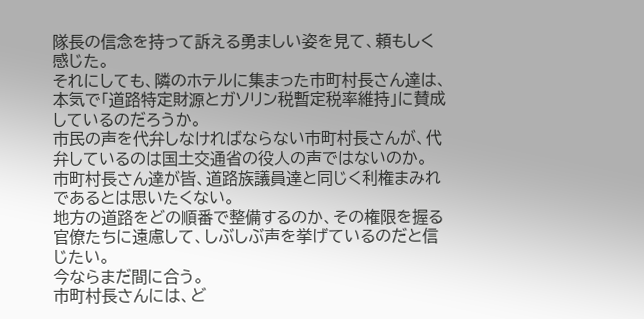隊長の信念を持って訴える勇ましい姿を見て、頼もしく感じた。
それにしても、隣のホテルに集まった市町村長さん達は、本気で「道路特定財源とガソリン税暫定税率維持」に賛成しているのだろうか。
市民の声を代弁しなければならない市町村長さんが、代弁しているのは国土交通省の役人の声ではないのか。
市町村長さん達が皆、道路族議員達と同じく利権まみれであるとは思いたくない。
地方の道路をどの順番で整備するのか、その権限を握る官僚たちに遠慮して、しぶしぶ声を挙げているのだと信じたい。
今ならまだ間に合う。
市町村長さんには、ど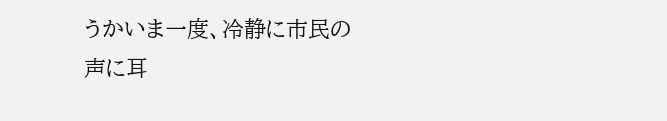うかいま一度、冷静に市民の声に耳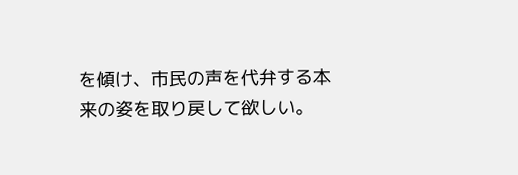を傾け、市民の声を代弁する本来の姿を取り戻して欲しい。